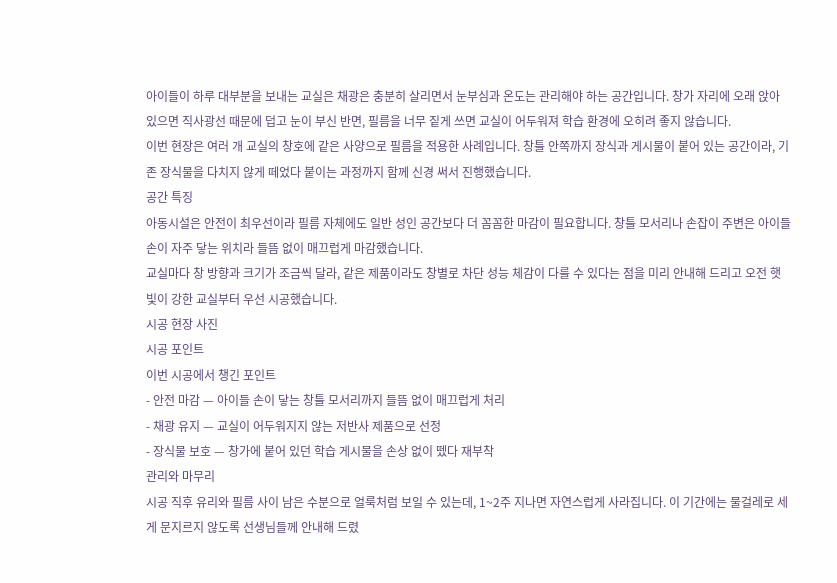아이들이 하루 대부분을 보내는 교실은 채광은 충분히 살리면서 눈부심과 온도는 관리해야 하는 공간입니다. 창가 자리에 오래 앉아 있으면 직사광선 때문에 덥고 눈이 부신 반면, 필름을 너무 짙게 쓰면 교실이 어두워져 학습 환경에 오히려 좋지 않습니다.
이번 현장은 여러 개 교실의 창호에 같은 사양으로 필름을 적용한 사례입니다. 창틀 안쪽까지 장식과 게시물이 붙어 있는 공간이라, 기존 장식물을 다치지 않게 떼었다 붙이는 과정까지 함께 신경 써서 진행했습니다.
공간 특징
아동시설은 안전이 최우선이라 필름 자체에도 일반 성인 공간보다 더 꼼꼼한 마감이 필요합니다. 창틀 모서리나 손잡이 주변은 아이들 손이 자주 닿는 위치라 들뜸 없이 매끄럽게 마감했습니다.
교실마다 창 방향과 크기가 조금씩 달라, 같은 제품이라도 창별로 차단 성능 체감이 다를 수 있다는 점을 미리 안내해 드리고 오전 햇빛이 강한 교실부터 우선 시공했습니다.
시공 현장 사진
시공 포인트
이번 시공에서 챙긴 포인트
- 안전 마감 — 아이들 손이 닿는 창틀 모서리까지 들뜸 없이 매끄럽게 처리
- 채광 유지 — 교실이 어두워지지 않는 저반사 제품으로 선정
- 장식물 보호 — 창가에 붙어 있던 학습 게시물을 손상 없이 뗐다 재부착
관리와 마무리
시공 직후 유리와 필름 사이 남은 수분으로 얼룩처럼 보일 수 있는데, 1~2주 지나면 자연스럽게 사라집니다. 이 기간에는 물걸레로 세게 문지르지 않도록 선생님들께 안내해 드렸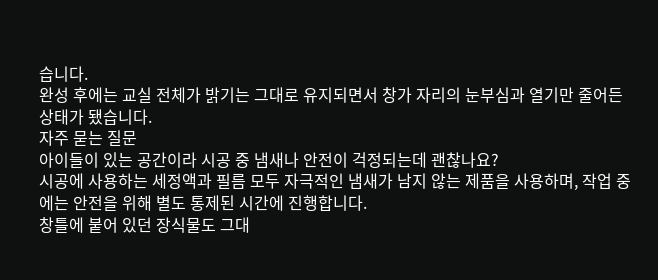습니다.
완성 후에는 교실 전체가 밝기는 그대로 유지되면서 창가 자리의 눈부심과 열기만 줄어든 상태가 됐습니다.
자주 묻는 질문
아이들이 있는 공간이라 시공 중 냄새나 안전이 걱정되는데 괜찮나요?
시공에 사용하는 세정액과 필름 모두 자극적인 냄새가 남지 않는 제품을 사용하며, 작업 중에는 안전을 위해 별도 통제된 시간에 진행합니다.
창틀에 붙어 있던 장식물도 그대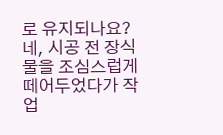로 유지되나요?
네, 시공 전 장식물을 조심스럽게 떼어두었다가 작업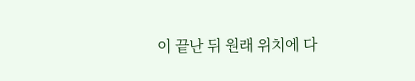이 끝난 뒤 원래 위치에 다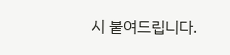시 붙여드립니다.